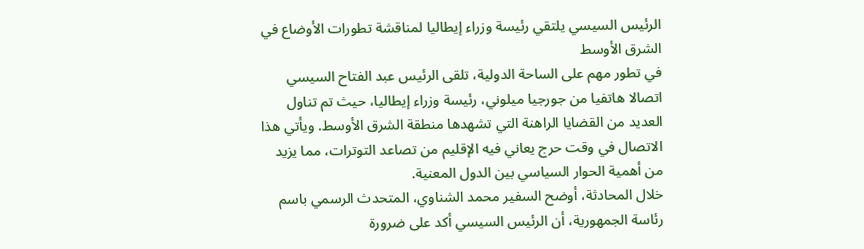الرئيس السيسي يلتقي رئيسة وزراء إيطاليا لمناقشة تطورات الأوضاع في الشرق الأوسط
في تطور مهم على الساحة الدولية، تلقى الرئيس عبد الفتاح السيسي اتصالا هاتفيا من جورجيا ميلوني، رئيسة وزراء إيطاليا، حيث تم تناول العديد من القضايا الراهنة التي تشهدها منطقة الشرق الأوسط. ويأتي هذا الاتصال في وقت حرج يعاني فيه الإقليم من تصاعد التوترات، مما يزيد من أهمية الحوار السياسي بين الدول المعنية.
خلال المحادثة، أوضح السفير محمد الشناوي، المتحدث الرسمي باسم رئاسة الجمهورية، أن الرئيس السيسي أكد على ضرورة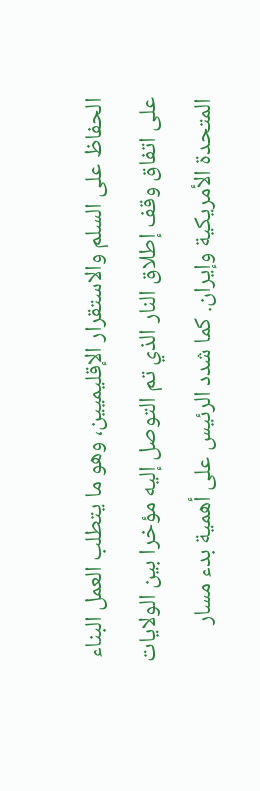الحفاظ على السلم والاستقرار الإقليميين، وهو ما يتطلب العمل البناء على اتفاق وقف إطلاق النار الذي تم التوصل إليه مؤخرا بين الولايات المتحدة الأمريكية وإيران. كما شدد الرئيس على أهمية بدء مسار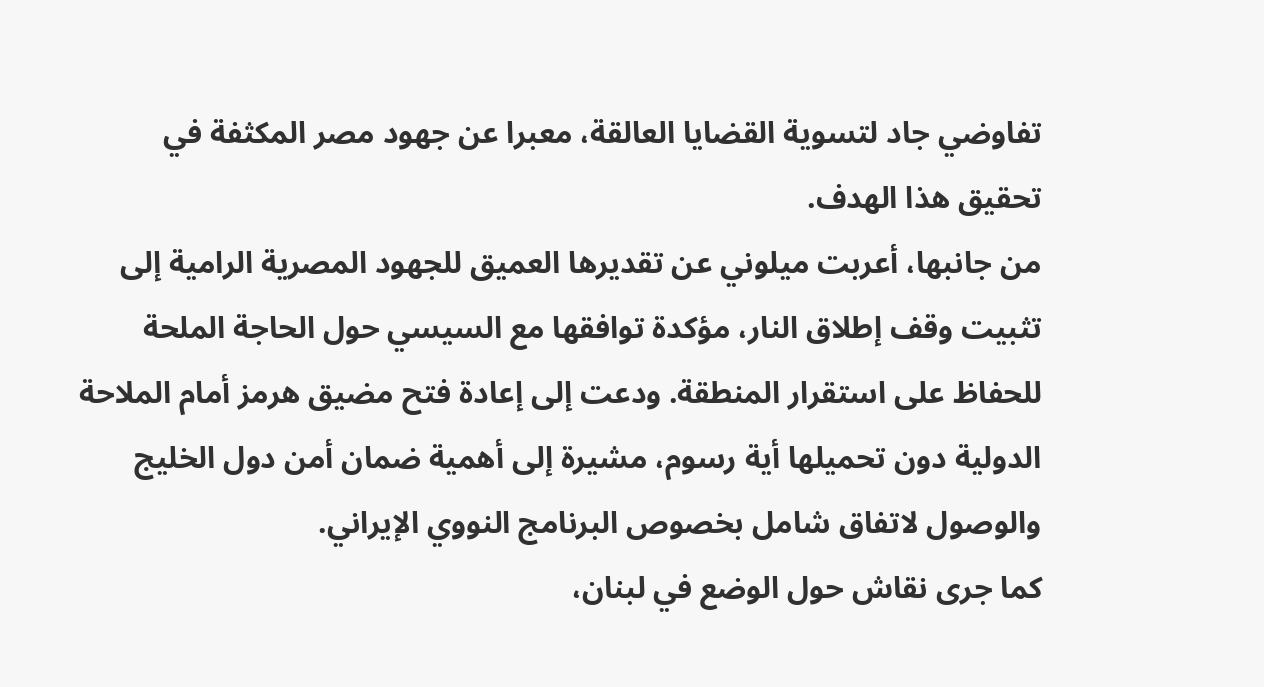تفاوضي جاد لتسوية القضايا العالقة، معبرا عن جهود مصر المكثفة في تحقيق هذا الهدف.
من جانبها، أعربت ميلوني عن تقديرها العميق للجهود المصرية الرامية إلى تثبيت وقف إطلاق النار، مؤكدة توافقها مع السيسي حول الحاجة الملحة للحفاظ على استقرار المنطقة. ودعت إلى إعادة فتح مضيق هرمز أمام الملاحة الدولية دون تحميلها أية رسوم، مشيرة إلى أهمية ضمان أمن دول الخليج والوصول لاتفاق شامل بخصوص البرنامج النووي الإيراني.
كما جرى نقاش حول الوضع في لبنان،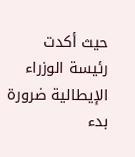حيث أكدت رئيسة الوزراء الإيطالية ضرورة بدء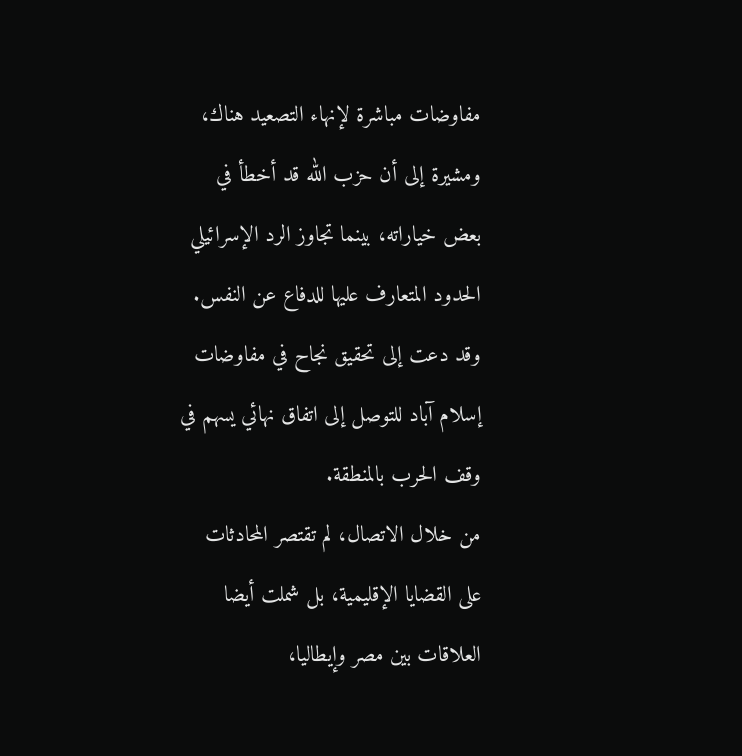مفاوضات مباشرة لإنهاء التصعيد هناك، ومشيرة إلى أن حزب الله قد أخطأ في بعض خياراته، بينما تجاوز الرد الإسرائيلي الحدود المتعارف عليها للدفاع عن النفس. وقد دعت إلى تحقيق نجاح في مفاوضات إسلام آباد للتوصل إلى اتفاق نهائي يسهم في وقف الحرب بالمنطقة.
من خلال الاتصال، لم تقتصر المحادثات على القضايا الإقليمية، بل شملت أيضا العلاقات بين مصر وإيطاليا،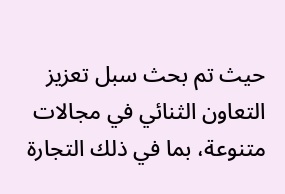حيث تم بحث سبل تعزيز التعاون الثنائي في مجالات متنوعة، بما في ذلك التجارة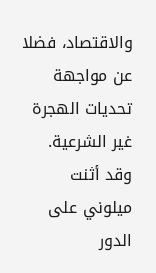والاقتصاد، فضلا عن مواجهة تحديات الهجرة غير الشرعية. وقد أثنت ميلوني على الدور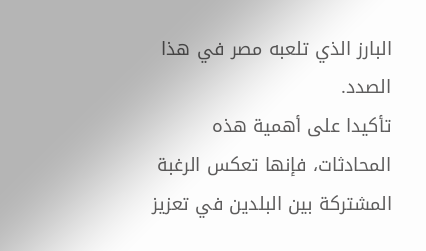البارز الذي تلعبه مصر في هذا الصدد.
تأكيدا على أهمية هذه المحادثات، فإنها تعكس الرغبة المشتركة بين البلدين في تعزيز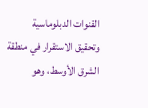القنوات الدبلوماسية وتحقيق الاستقرار في منطقة الشرق الأوسط، وهو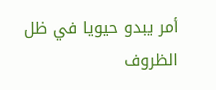أمر يبدو حيويا في ظل الظروف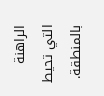الراهنة التي تحيط بالمنطقة.